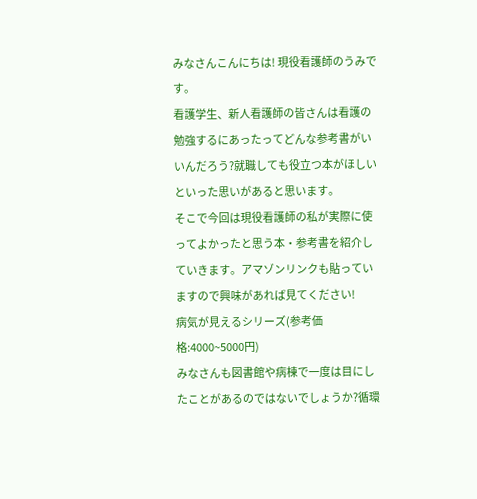みなさんこんにちは! 現役看護師のうみです。
看護学生、新人看護師の皆さんは看護の勉強するにあったってどんな参考書がいいんだろう?就職しても役立つ本がほしいといった思いがあると思います。
そこで今回は現役看護師の私が実際に使ってよかったと思う本・参考書を紹介していきます。アマゾンリンクも貼っていますので興味があれば見てください!
病気が見えるシリーズ(参考価格:4000~5000円)
みなさんも図書館や病棟で一度は目にしたことがあるのではないでしょうか?循環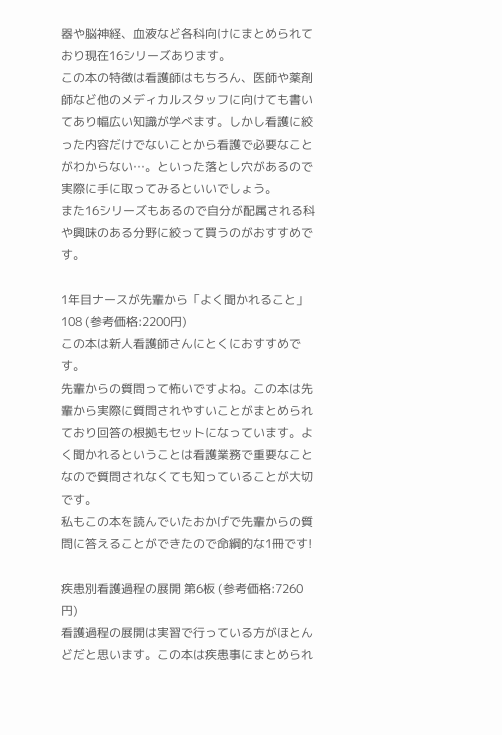器や脳神経、血液など各科向けにまとめられており現在16シリーズあります。
この本の特徴は看護師はもちろん、医師や薬剤師など他のメディカルスタッフに向けても書いてあり幅広い知識が学べます。しかし看護に絞った内容だけでないことから看護で必要なことがわからない…。といった落とし穴があるので実際に手に取ってみるといいでしょう。
また16シリーズもあるので自分が配属される科や興味のある分野に絞って買うのがおすすめです。

1年目ナースが先輩から「よく聞かれること」108 (参考価格:2200円)
この本は新人看護師さんにとくにおすすめです。
先輩からの質問って怖いですよね。この本は先輩から実際に質問されやすいことがまとめられており回答の根拠もセットになっています。よく聞かれるということは看護業務で重要なことなので質問されなくても知っていることが大切です。
私もこの本を読んでいたおかげで先輩からの質問に答えることができたので命綱的な1冊です!

疾患別看護過程の展開 第6板 (参考価格:7260円)
看護過程の展開は実習で行っている方がほとんどだと思います。この本は疾患事にまとめられ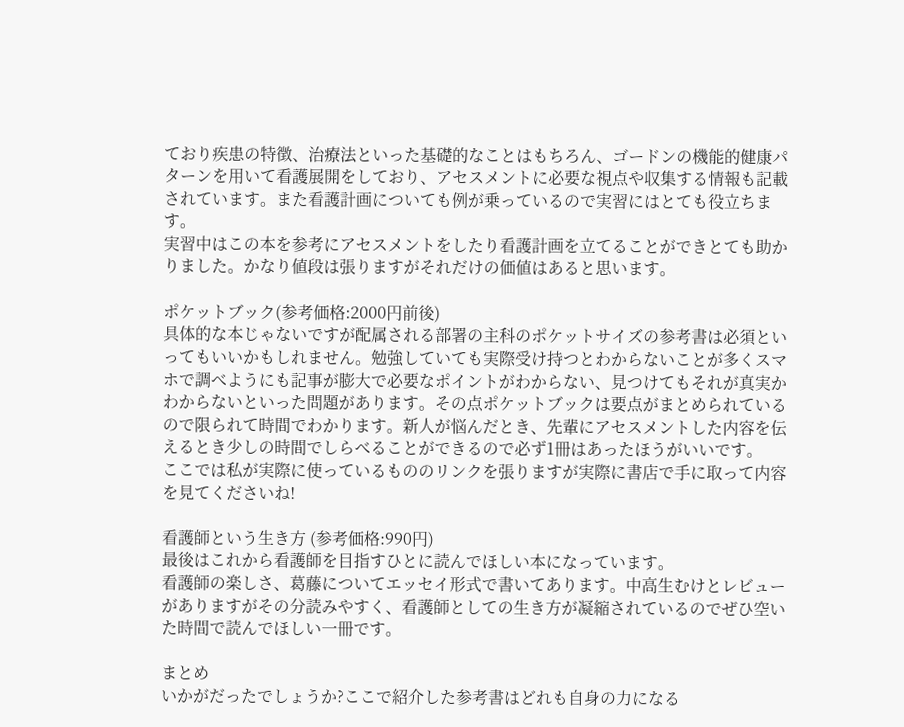ており疾患の特徴、治療法といった基礎的なことはもちろん、ゴードンの機能的健康パターンを用いて看護展開をしており、アセスメントに必要な視点や収集する情報も記載されています。また看護計画についても例が乗っているので実習にはとても役立ちます。
実習中はこの本を参考にアセスメントをしたり看護計画を立てることができとても助かりました。かなり値段は張りますがそれだけの価値はあると思います。

ポケットブック(参考価格:2000円前後)
具体的な本じゃないですが配属される部署の主科のポケットサイズの参考書は必須といってもいいかもしれません。勉強していても実際受け持つとわからないことが多くスマホで調べようにも記事が膨大で必要なポイントがわからない、見つけてもそれが真実かわからないといった問題があります。その点ポケットブックは要点がまとめられているので限られて時間でわかります。新人が悩んだとき、先輩にアセスメントした内容を伝えるとき少しの時間でしらべることができるので必ず1冊はあったほうがいいです。
ここでは私が実際に使っているもののリンクを張りますが実際に書店で手に取って内容を見てくださいね!

看護師という生き方 (参考価格:990円)
最後はこれから看護師を目指すひとに読んでほしい本になっています。
看護師の楽しさ、葛藤についてエッセイ形式で書いてあります。中高生むけとレビューがありますがその分読みやすく、看護師としての生き方が凝縮されているのでぜひ空いた時間で読んでほしい一冊です。

まとめ
いかがだったでしょうか?ここで紹介した参考書はどれも自身の力になる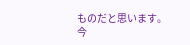ものだと思います。
今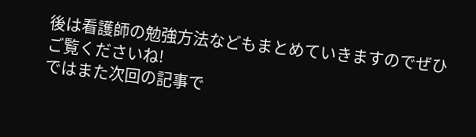後は看護師の勉強方法などもまとめていきますのでぜひご覧くださいね!
ではまた次回の記事で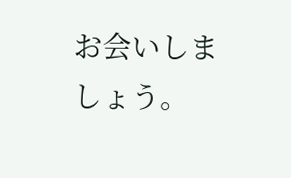お会いしましょう。